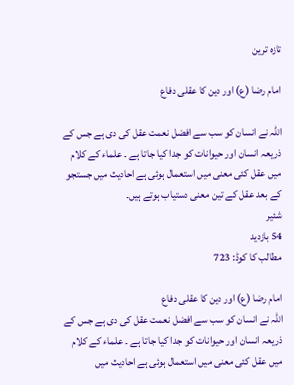تازہ ترین

امام رضا (ع) اور دین کا عقلی دفاع

اللہ نے انسان کو سب سے افضل نعمت عقل کی دی ہے جس کے ذریعہ انسان اور حیوانات کو جدا کیا جاتا ہے ۔ علماء کے کلام میں عقل کئی معنی میں استعمال ہوئی ہے احادیث میں جستجو کے بعد عقل کے تین معنی دستیاب ہوتے ہیں۔
شئیر
54 بازدید
مطالب کا کوڈ: 723

امام رضا (ع) اور دین کا عقلی دفاع
اللہ نے انسان کو سب سے افضل نعمت عقل کی دی ہے جس کے ذریعہ انسان اور حیوانات کو جدا کیا جاتا ہے ۔ علماء کے کلام میں عقل کئی معنی میں استعمال ہوئی ہے احادیث میں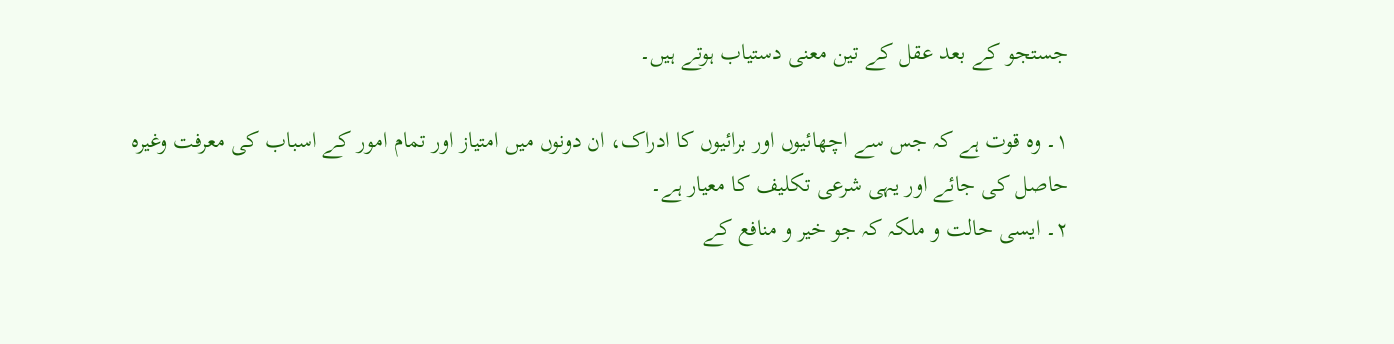جستجو کے بعد عقل کے تین معنی دستیاب ہوتے ہیں۔

١۔ وہ قوت ہے کہ جس سے اچھائیوں اور برائیوں کا ادراک، ان دونوں میں امتیاز اور تمام امور کے اسباب کی معرفت وغیرہ حاصل کی جائے اور یہی شرعی تکلیف کا معیار ہے۔
٢۔ ایسی حالت و ملکہ کہ جو خیر و منافع کے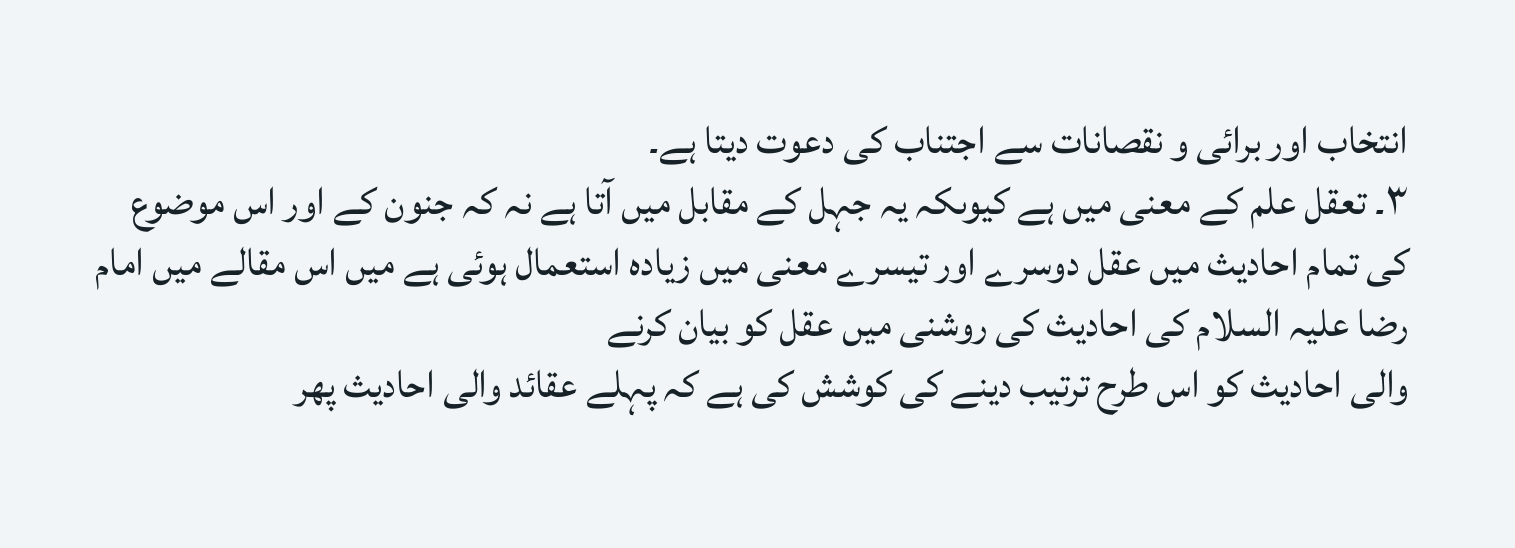انتخاب اور برائی و نقصانات سے اجتناب کی دعوت دیتا ہے۔
٣۔ تعقل علم کے معنی میں ہے کیوںکہ یہ جہل کے مقابل میں آتا ہے نہ کہ جنون کے اور اس موضوع کی تمام احادیث میں عقل دوسرے اور تیسرے معنی میں زیادہ استعمال ہوئی ہے میں اس مقالے میں امام رضا علیہ السلام کی احادیث کی روشنی میں عقل کو بیان کرنے
والی احادیث کو اس طرح ترتیب دینے کی کوشش کی ہے کہ پہلے عقائد والی احادیث پھر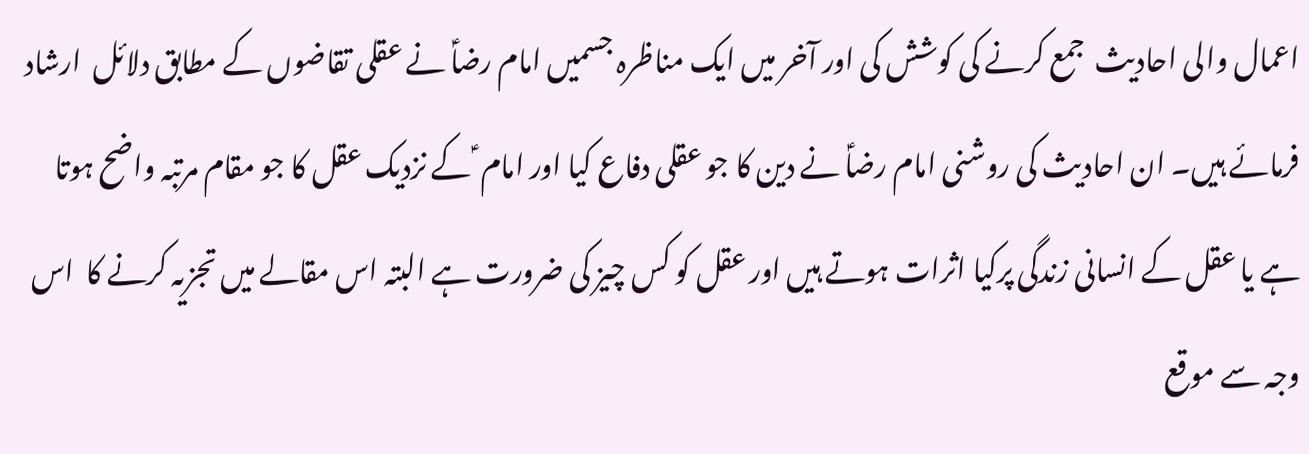اعمال والی احادیث  جمع کرنے کی کوشش کی اور آخر میں ایک مناظرہ جسمیں امام رضاؑ نے عقلی تقاضوں کے مطابق دلائل  ارشاد فرمائے ہیں۔ ان احادیث کی روشنی امام رضاؑ نے دین کا جو عقلی دفاع کیا اور امام ؑ کے نزدیک عقل کا جو مقام مرتبہ واضح ہوتا ہے یا عقل کے انسانی زندگی پرکیا اثرات ہوتے ہیں اور عقل کو کس چیز کی ضرورت ہے البتہ اس مقالے میں تجزیہ کرنے کا  اس وجہ سے موقع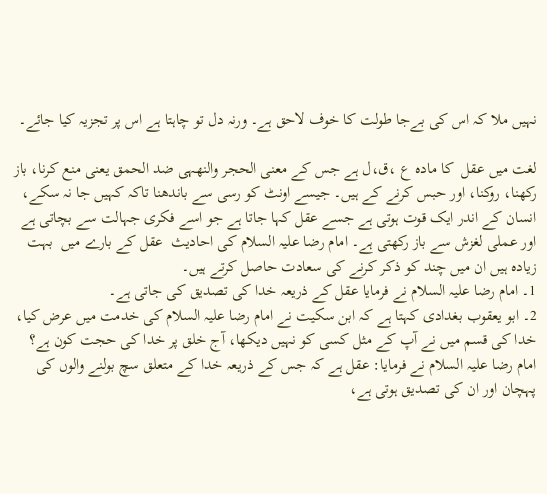نہیں ملا کہ اس کی بےجا طولت کا خوف لاحق ہے۔ ورنہ دل تو چاہتا ہے اس پر تجزیہ کیا جائے۔

لغت میں عقل  کا مادہ ع ،ق،ل ہے جس کے معنی الحجر والنھہی ضد الحمق یعنی منع کرنا، باز رکھنا، روکنا، اور حبس کرنے کے ہیں۔ جیسے اونٹ کو رسی سے باندھنا تاکہ کہیں جا نہ سکے، انسان کے اندر ایک قوت ہوتی ہے جسے عقل کہا جاتا ہے جو اسے فکری جہالت سے بچاتی ہے اور عملی لغزش سے باز رکھتی ہے۔ امام رضا علیہ السلام کی احادیث  عقل کے بارے میں  بہت زیادہ ہیں ان میں چند کو ذکر کرنے کی سعادت حاصل کرتے ہیں۔
1۔ امام رضا علیہ السلام نے فرمایا عقل کے ذریعہ خدا کی تصدیق کی جاتی ہے۔
2۔ ابو یعقوب بغدادی کہتا ہے کہ ابن سکیت نے امام رضا علیہ السلام کی خدمت میں عرض کیا، خدا کی قسم میں نے آپ کے مثل کسی کو نہیں دیکھا، آج خلق پر خدا کی حجت کون ہے؟ امام رضا علیہ السلام نے فرمایا: عقل ہے کہ جس کے ذریعہ خدا کے متعلق سچ بولنے والوں کی پہچان اور ان کی تصدیق ہوتی ہے،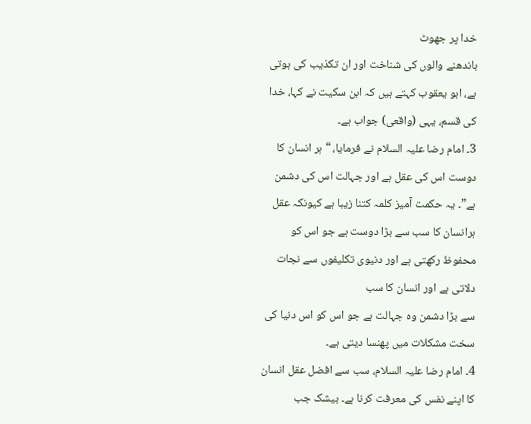خدا پر جھوٹ
باندھنے والوں کی شناخت اور ان تکذیب کی ہوتی ہے، ابو یعقوب کہتے ہیں کہ ابن سکیت نے کہا، خدا کی قسم، یہی (واقعی) جواب ہے۔
3۔ امام رضا علیہ السلام نے فرمایا، “ہر انسان کا دوست اس کی عقل ہے اور جہالت اس کی دشمن ہے”۔ یہ حکمت آمیز کلمہ کتنا زیبا ہے کیونکہ عقل ہرانسان کا سب سے بڑا دوست ہے جو اس کو محفوظ رکھتی ہے اور دنیوی تکلیفوں سے نجات دلاتی ہے اور انسان کا سب
سے بڑا دشمن وہ جہالت ہے جو اس کو اس دنیا کی سخت مشکلات میں پھنسا دیتی ہے۔
4۔ امام رضا علیہ السلام، سب سے افضل عقل انسان کا اپنے نفس کی معرفت کرنا ہے۔ بیشک جب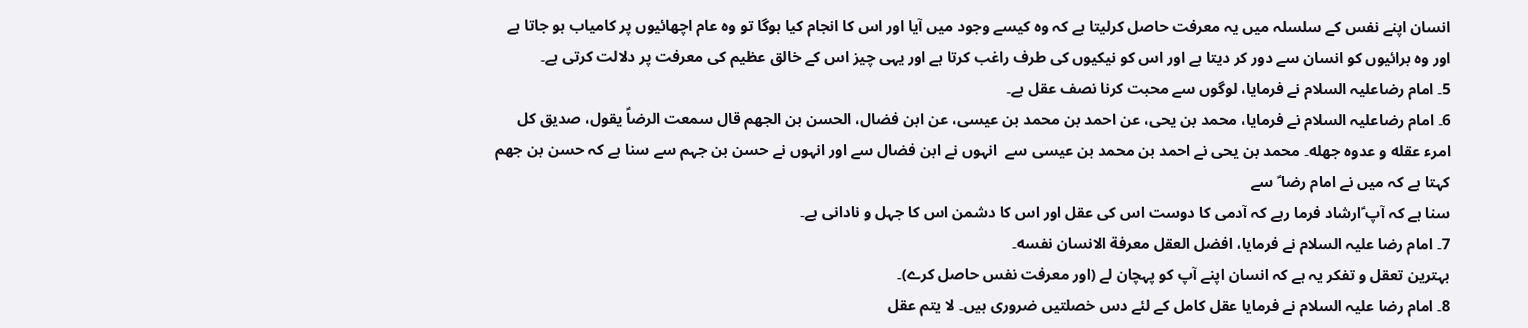انسان اپنے نفس کے سلسلہ میں یہ معرفت حاصل کرلیتا ہے کہ وہ کیسے وجود میں آیا اور اس کا انجام کیا ہوگا تو وہ عام اچھائیوں پر کامیاب ہو جاتا ہے اور وہ برائیوں کو انسان سے دور کر دیتا ہے اور اس کو نیکیوں کی طرف راغب کرتا ہے اور یہی چیز اس کے خالق عظیم کی معرفت پر دلالت کرتی ہے۔
5۔ امام رضاعلیہ السلام نے فرمایا، لوگوں سے محبت کرنا نصف عقل ہے۔
6۔ امام رضاعلیہ السلام نے فرمایا، محمد بن یحی، عن احمد بن محمد بن عیسی، عن ابن فضال، الحسن بن الجھم قال سمعت الرضاؑ یقول، صدیق كل امرء عقله و عدوه جھله۔ محمد بن یحی نے احمد بن محمد بن عیسی سے  انہوں نے ابن فضال سے اور انہوں نے حسن بن جہم سے سنا ہے کہ حسن بن جھم کہتا ہے کہ میں نے امام رضا ؑ سے
سنا ہے کہ آپ ؑارشاد فرما رہے کہ آدمی کا دوست اس کی عقل اور اس کا دشمن اس کا جہل و نادانی ہے۔
7۔ امام رضا علیہ السلام نے فرمایا، افضل العقل معرفة الانسان نفسه۔
بہترین تعقل و تفکر یہ ہے کہ انسان اپنے آپ کو پہچان لے (اور معرفت نفس حاصل کرے)۔
8۔ امام رضا علیہ السلام نے فرمایا عقل کامل کے لئے دس خصلتیں ضروری ہیں۔ لا یتم عقل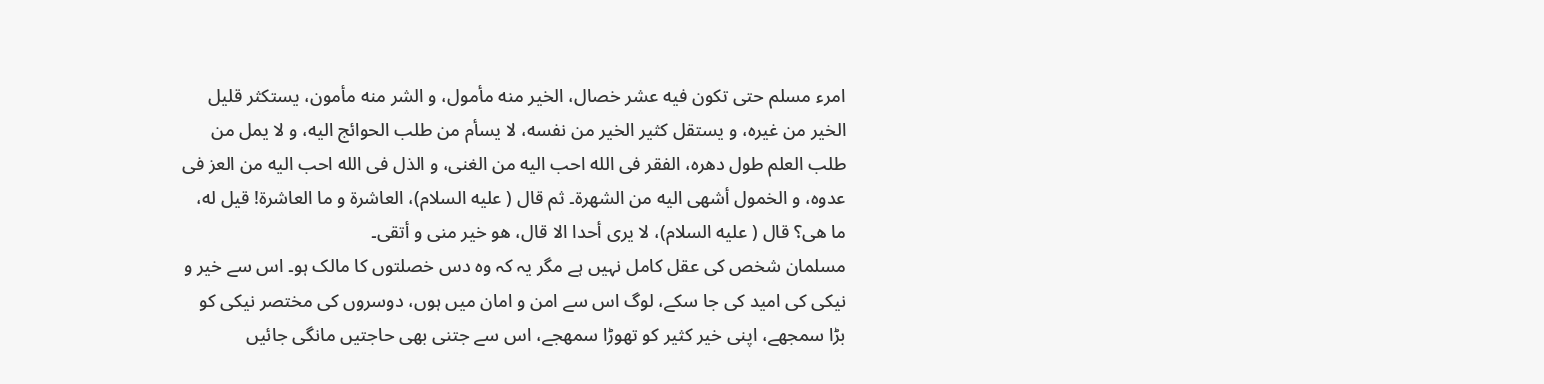امرء مسلم حتی تكون فیه عشر خصال، الخیر منه مأمول، و الشر منه مأمون، یستكثر قلیل الخیر من غیره، و یستقل كثیر الخیر من نفسه، لا یسأم من طلب الحوائج الیه، و لا یمل من طلب العلم طول دھره، الفقر فی الله احب الیه من الغنی، و الذل فی الله احب الیه من العز فی عدوه، و الخمول أشھی الیه من الشھرة۔ ثم قال ( علیه السلام)، العاشرة و ما العاشرة! قیل له، ما ھی؟ قال ( علیه السلام)، لا یری أحدا الا قال، ھو خیر منی و أتقی۔
مسلمان شخص کی عقل کامل نہیں ہے مگر یہ کہ وه دس خصلتوں کا مالک ہو۔ اس سے خیر و نیکی کی امید کی جا سکے، لوگ اس سے امن و امان میں ہوں، دوسروں کی مختصر نیکی کو بڑا سمجھے، اپنی خیر کثیر کو تھوڑا سمھجے، اس سے جتنی بھی حاجتیں مانگی جائیں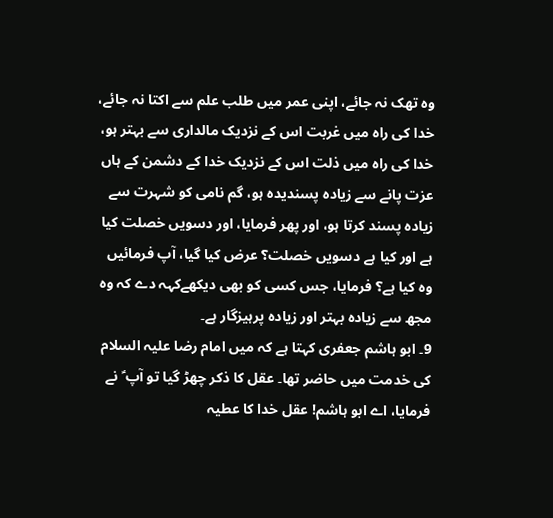وه تھک نہ جائے، اپنی عمر میں طلب علم سے اکتا نہ جائے، خدا کی راه میں غربت اس کے نزدیک مالداری سے بہتر ہو، خدا کی راه میں ذلت اس کے نزدیک خدا کے دشمن کے ہاں عزت پانے سے زیاده پسندیده ہو، گم نامی کو شہرت سے زیاده پسند کرتا ہو، اور پھر فرمایا، اور دسویں خصلت کیا ہے اور کیا ہے دسویں خصلت؟ عرض کیا گیا، آپ فرمائیں وه کیا ہے؟ فرمایا، جس کسی کو بھی دیکھےکہہ دے کہ وه مجھ سے زیاده بہتر اور زياده پرہیزگار ہے۔
9۔ ابو ہاشم جعفری کہتا ہے کہ میں امام رضا علیہ السلام کی خدمت میں حاضر تھا۔ عقل کا ذکر چھڑ گیا تو آپ ؑ نے فرمایا، اے ابو ہاشم! عقل خدا کا عطیہ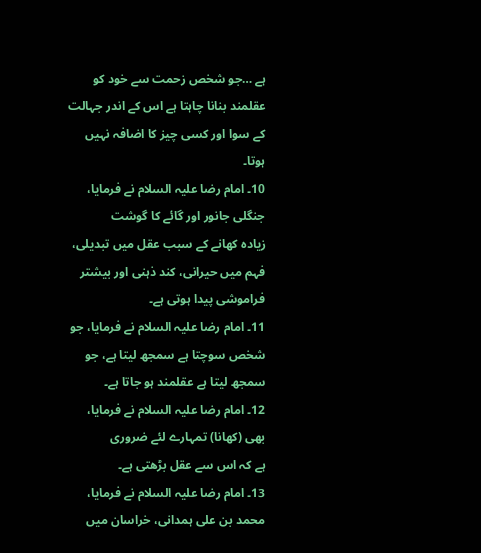ہے …جو شخص زحمت سے خود کو عقلمند بنانا چاہتا ہے اس کے اندر جہالت کے سوا اور کسی چیز کا اضافہ نہیں ہوتا۔
10۔ امام رضا علیہ السلام نے فرمایا، جنگلی جانور اور گائے کا گوشت
زیادہ کھانے کے سبب عقل میں تبدیلی، فہم میں حیرانی، کند ذہنی اور بیشتر فراموشی پیدا ہوتی ہے۔
11۔ امام رضا علیہ السلام نے فرمایا، جو شخص سوچتا ہے سمجھ لیتا ہے، جو سمجھ لیتا ہے عقلمند ہو جاتا ہے۔
12۔ امام رضا علیہ السلام نے فرمایا، بھی (کھانا) تمہارے لئے ضروری
ہے کہ اس سے عقل بڑھتی ہے۔
13۔ امام رضا علیہ السلام نے فرمایا، محمد بن علی ہمدانی، خراسان میں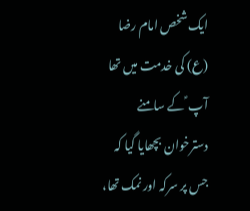ایک شخص امام رضا (ع) کی خدمت میں تھا آپ ؑ کے سامنے دسترخوان بچھایا گیا کہ جس پر سرکہ اور نمک تھا،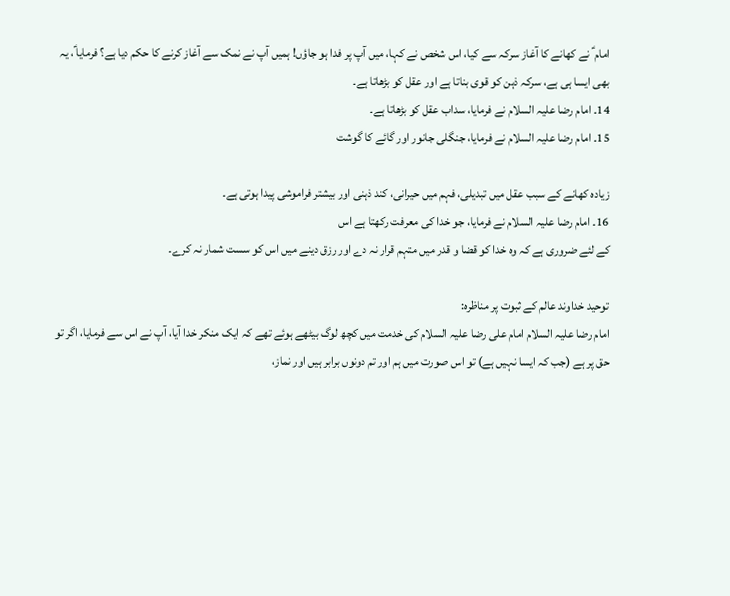امام ؑ نے کھانے کا آغاز سرکہ سے کیا، اس شخص نے کہا، میں آپ پر فدا ہو جاؤں! ہمیں آپ نے نمک سے آغاز کرنے کا حکم دیا ہے؟ فرمایا ؑ، یہ بھی ایسا ہی ہے، سرکہ ذہن کو قوی بناتا ہے اور عقل کو بڑھاتا ہے۔
14۔ امام رضا علیہ السلام نے فرمایا، سداب عقل کو بڑھاتا ہے۔
15۔ امام رضا علیہ السلام نے فرمایا، جنگلی جانور اور گائے کا گوشت

زیادہ کھانے کے سبب عقل میں تبدیلی، فہم میں حیرانی، کند ذہنی اور بیشتر فراموشی پیدا ہوتی ہے۔
16۔ امام رضا علیہ السلام نے فرمایا، جو خدا کی معرفت رکھتا ہے اس
کے لئے ضروری ہے کہ وہ خدا کو قضا و قدر میں متہم قرار نہ دے اور رزق دینے میں اس کو سست شمار نہ کرے۔

توحید خداوند عالم کے ثبوت پر مناظرہ:
امام رضا علیہ السلام امام علی رضا علیہ السلام کی خدمت میں کچھ لوگ بیٹھے ہوئے تھے کہ ایک منکر خدا آیا، آپ نے اس سے فرمایا، اگر تو حق پر ہے (جب کہ ایسا نہیں ہے) تو اس صورت میں ہم اور تم دونوں برابر ہیں اور نماز،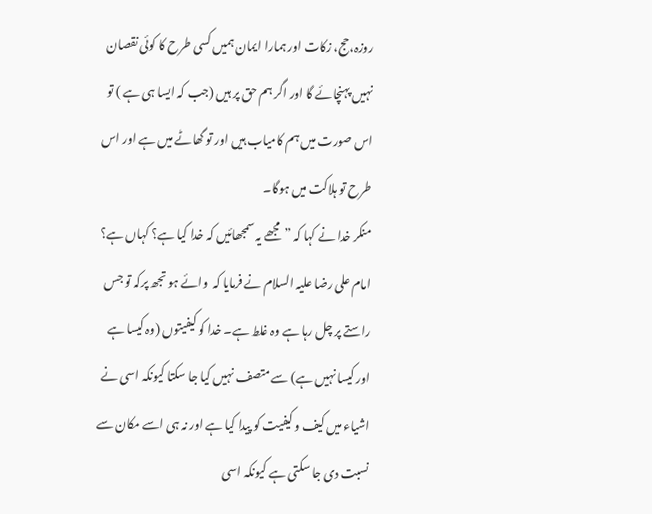روزہ،حج، زکات اور ہمارا ایمان ہمیں کسی طرح کا کوئی نقصان نہیں پہنچائے گا اور اگر ہم حق پر ہیں (جب کہ ایسا ہی ہے ) تو اس صورت میں ہم کامیاب ہیں اور تو گھاٹے میں ہے اور اس طرح تو ہلاکت میں ہوگا۔
منکر خدا نے کہا کہ ”مجھے یہ سمجھائیں کہ خدا کیا ہے؟ کہاں ہے؟
امام علی رضا علیہ السلام نے فرمایا کہ  وائے ہو تجھ پرکہ تو جس راستے پر چل رہا ہے وہ غلط ہے۔ خدا کو کیفیتوں (وہ کیسا ہے اور کیسا نہیں ہے) سے متصف نہیں کیا جا سکتا کیونکہ اسی نے اشیاء میں کیف و کیفیت کو پیدا کیا ہے اور نہ ہی اسے مکان سے نسبت دی جا سکتی ہے کیونکہ اسی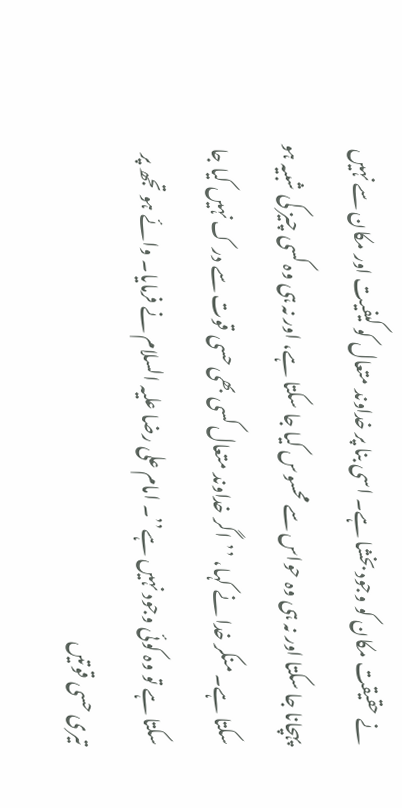نے حقیقت مکان کو وجود بخشا ہے۔ اسی بنا پر خداوند متعال کو کیفیت اور مکان سے نہیں پہچانا جا سکتا اور نہ ہی وہ حواس سے محسوس کیا جا سکتا ہے، اور نہ ہی وہ کسی چیز کی شبیہ ہو سکتا ہے۔ منکر خدا نے کہا، ’’اگر خداوند متعال کسی بھی حسی قوت سے در ک نہیں کیا جا سکتا ہے تو وہ کوئی وجود نہیں ہے’’۔ امام علی رضا علیہ السلام نے فرمایا۔ وائے ہو تجھ پر تیری حسی قوتیں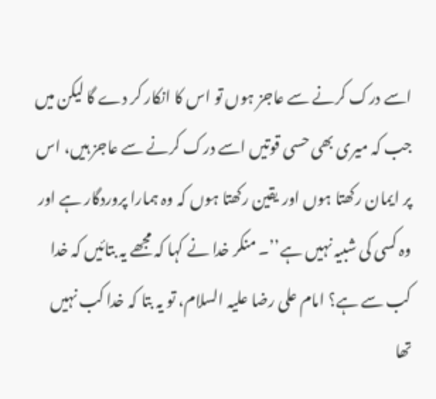اسے درک کرنے سے عاجز ہوں تو اس کا انکار کر دے گا لیکن میں جب کہ میری بھی حسی قوتیں اسے درک کرنے سے عاجز ہیں، اس پر ایمان رکھتا ہوں اور یقین رکھتا ہوں کہ وہ ہمارا پروردگار ہے اور وہ کسی کی شبیہ نہیں ہے’’۔ منکر خدا نے کہا کہ مجھے یہ بتائیں کہ خدا کب سے ہے؟ امام علی رضا علیہ السلام، تو یہ بتا کہ خدا کب نہیں تھا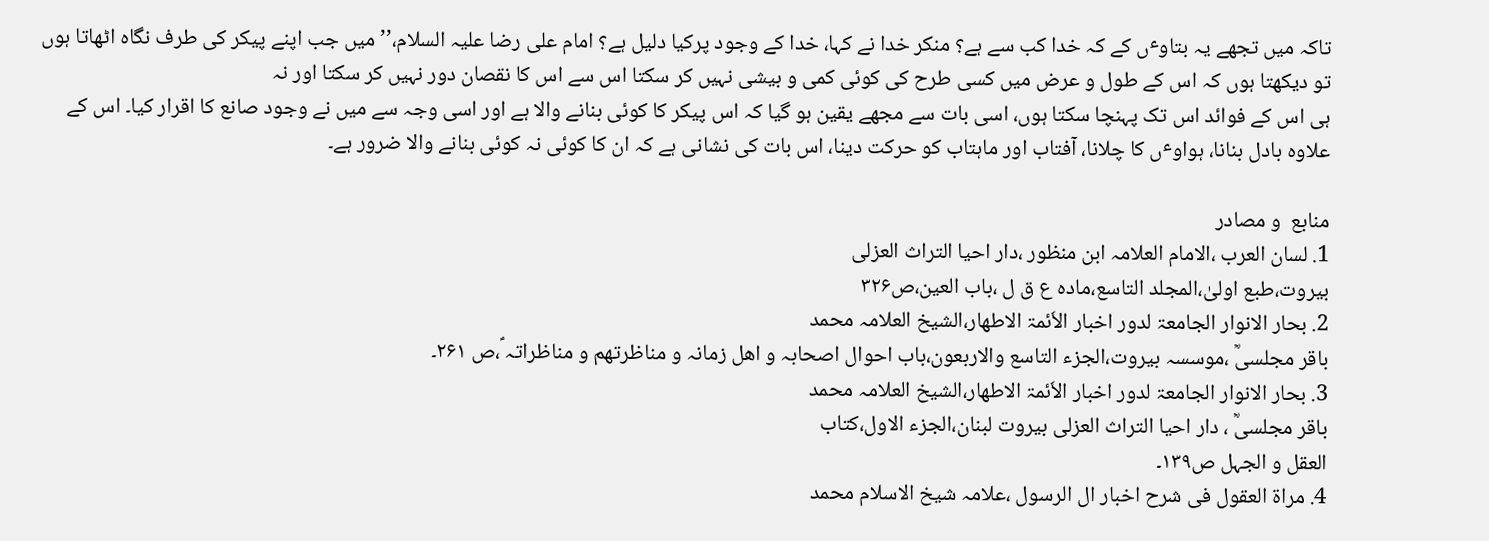تاکہ میں تجھے یہ بتاوٴں کے کہ خدا کب سے ہے؟ منکر خدا نے کہا، خدا کے وجود پرکیا دلیل ہے؟ امام علی رضا علیہ السلام،’’میں جب اپنے پیکر کی طرف نگاہ اٹھاتا ہوں تو دیکھتا ہوں کہ اس کے طول و عرض میں کسی طرح کی کوئی کمی و بیشی نہیں کر سکتا اس سے اس کا نقصان دور نہیں کر سکتا اور نہ
ہی اس کے فوائد اس تک پہنچا سکتا ہوں، اسی بات سے مجھے یقین ہو گیا کہ اس پیکر کا کوئی بنانے والا ہے اور اسی وجہ سے میں نے وجود صانع کا اقرار کیا۔ اس کے علاوہ بادل بنانا، ہواوٴں کا چلانا، آفتاب اور ماہتاب کو حرکت دینا، اس بات کی نشانی ہے کہ ان کا کوئی نہ کوئی بنانے والا ضرور ہے۔

منابع  و مصادر
1. لسان العرب ،الامام العلامہ ابن منظور ،دار احیا التراث العزلی
بیروت،طبع اولیٰ،المجلد التاسع،مادہ ع ق ل ،باب العین،ص۳۲۶
2. بحار الانوار الجامعۃ لدور اخبار الاٗئمۃ الاطھار،الشیخ العلامہ محمد
باقر مجلسیؒ ،موسسہ بیروت،الجزء التاسع والاربعون،باب احوال اصحابہ و اھل زمانہ و مناظرتھم و مناظراتہ ؑ،ص ۲۶۱۔
3. بحار الانوار الجامعۃ لدور اخبار الاٗئمۃ الاطھار،الشیخ العلامہ محمد
باقر مجلسیؒ ، دار احیا التراث العزلی بیروت لبنان،الجزء الاول،کتاب
العقل و الجہل ص۱۳۹۔
4. مراۃ العقول فی شرح اخبار ال الرسول ،علامہ شیخ الاسلام محمد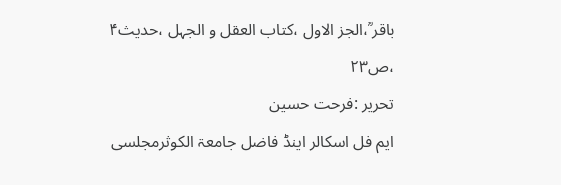باقر ؒ،الجز الاول ،کتاب العقل و الجہل ،حدیث۴ ،ص۲۳
تحریر :فرحت حسین
ایم فل اسکالر اینڈ فاضل جامعۃ الکوثرمجلسی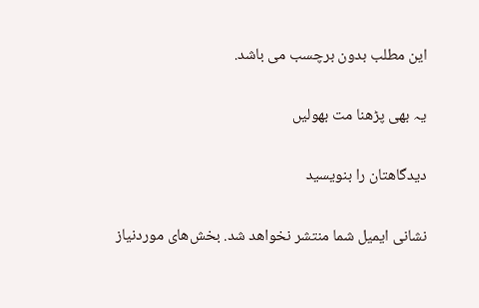این مطلب بدون برچسب می باشد.

یہ بھی پڑھنا مت بھولیں

دیدگاهتان را بنویسید

نشانی ایمیل شما منتشر نخواهد شد. بخش‌های موردنیاز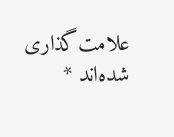علامت‌گذاری شده‌اند *